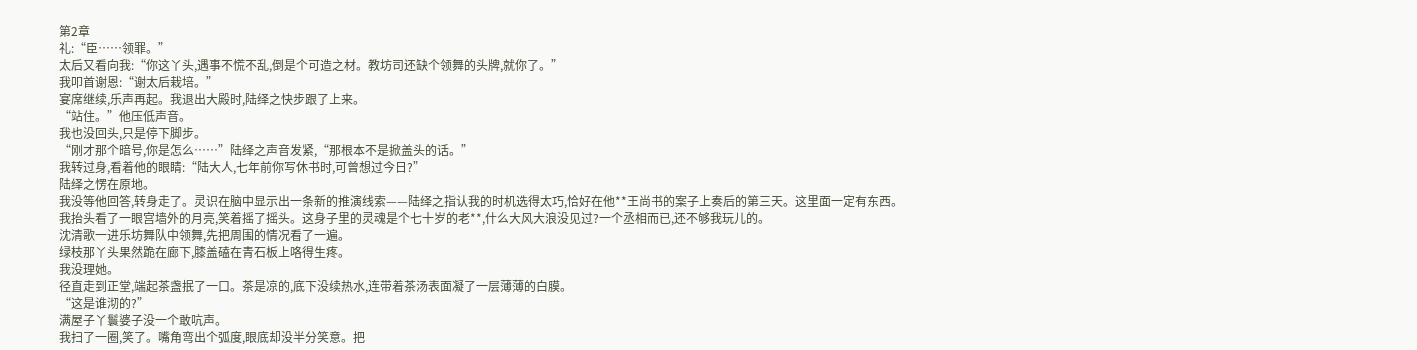第2章
礼:“臣……领罪。”
太后又看向我:“你这丫头,遇事不慌不乱,倒是个可造之材。教坊司还缺个领舞的头牌,就你了。”
我叩首谢恩:“谢太后栽培。”
宴席继续,乐声再起。我退出大殿时,陆绎之快步跟了上来。
“站住。”他压低声音。
我也没回头,只是停下脚步。
“刚才那个暗号,你是怎么……”陆绎之声音发紧,“那根本不是掀盖头的话。”
我转过身,看着他的眼睛:“陆大人,七年前你写休书时,可曾想过今日?”
陆绎之愣在原地。
我没等他回答,转身走了。灵识在脑中显示出一条新的推演线索——陆绎之指认我的时机选得太巧,恰好在他**王尚书的案子上奏后的第三天。这里面一定有东西。
我抬头看了一眼宫墙外的月亮,笑着摇了摇头。这身子里的灵魂是个七十岁的老**,什么大风大浪没见过?一个丞相而已,还不够我玩儿的。
沈清歌一进乐坊舞队中领舞,先把周围的情况看了一遍。
绿枝那丫头果然跪在廊下,膝盖磕在青石板上咯得生疼。
我没理她。
径直走到正堂,端起茶盏抿了一口。茶是凉的,底下没续热水,连带着茶汤表面凝了一层薄薄的白膜。
“这是谁沏的?”
满屋子丫鬟婆子没一个敢吭声。
我扫了一圈,笑了。嘴角弯出个弧度,眼底却没半分笑意。把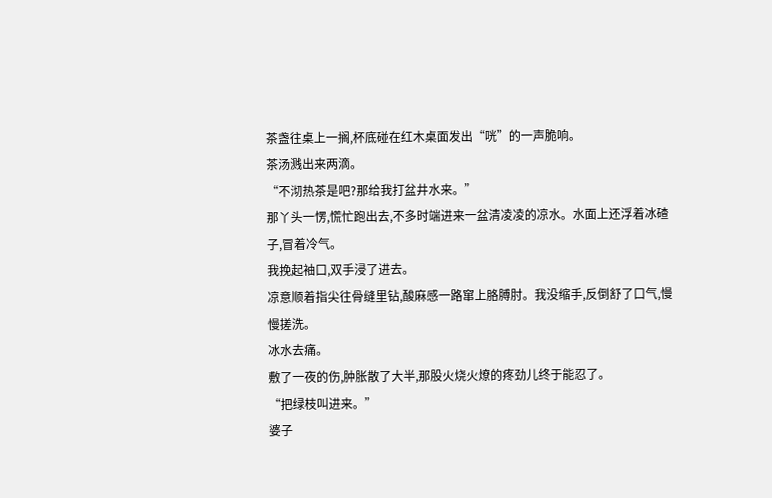茶盏往桌上一搁,杯底碰在红木桌面发出“咣”的一声脆响。
茶汤溅出来两滴。
“不沏热茶是吧?那给我打盆井水来。”
那丫头一愣,慌忙跑出去,不多时端进来一盆清凌凌的凉水。水面上还浮着冰碴子,冒着冷气。
我挽起袖口,双手浸了进去。
凉意顺着指尖往骨缝里钻,酸麻感一路窜上胳膊肘。我没缩手,反倒舒了口气,慢慢搓洗。
冰水去痛。
敷了一夜的伤,肿胀散了大半,那股火烧火燎的疼劲儿终于能忍了。
“把绿枝叫进来。”
婆子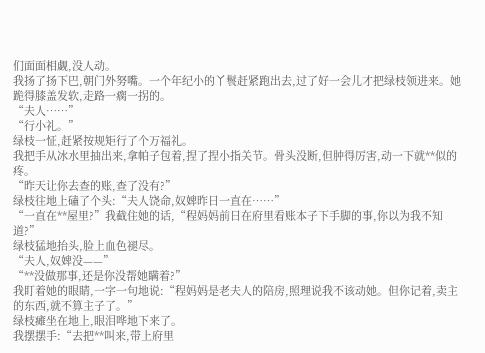们面面相觑,没人动。
我扬了扬下巴,朝门外努嘴。一个年纪小的丫鬟赶紧跑出去,过了好一会儿才把绿枝领进来。她跪得膝盖发软,走路一瘸一拐的。
“夫人……”
“行小礼。”
绿枝一怔,赶紧按规矩行了个万福礼。
我把手从冰水里抽出来,拿帕子包着,捏了捏小指关节。骨头没断,但肿得厉害,动一下就**似的疼。
“昨天让你去查的账,查了没有?”
绿枝往地上磕了个头:“夫人饶命,奴婢昨日一直在……”
“一直在**屋里?”我截住她的话,“程妈妈前日在府里看账本子下手脚的事,你以为我不知道?”
绿枝猛地抬头,脸上血色褪尽。
“夫人,奴婢没——”
“**没做那事,还是你没帮她瞒着?”
我盯着她的眼睛,一字一句地说:“程妈妈是老夫人的陪房,照理说我不该动她。但你记着,卖主的东西,就不算主子了。”
绿枝瘫坐在地上,眼泪哗地下来了。
我摆摆手:“去把**叫来,带上府里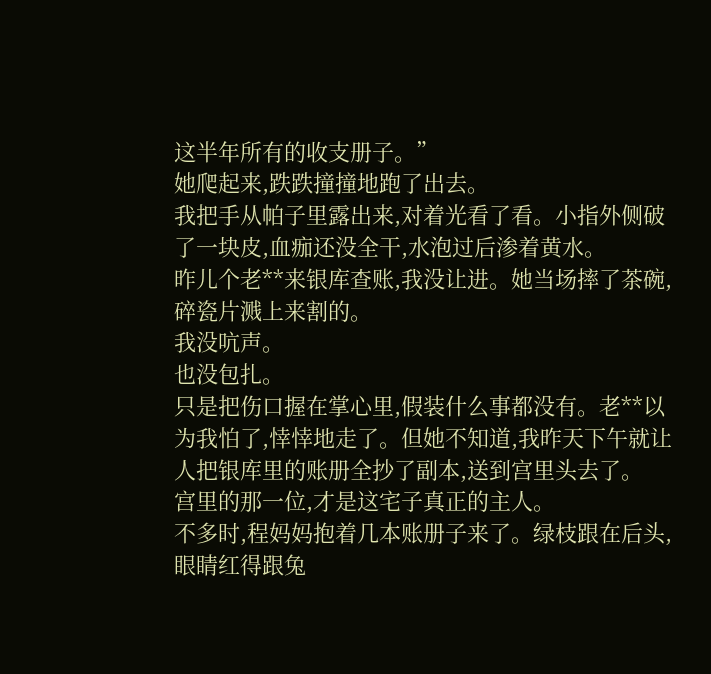这半年所有的收支册子。”
她爬起来,跌跌撞撞地跑了出去。
我把手从帕子里露出来,对着光看了看。小指外侧破了一块皮,血痂还没全干,水泡过后渗着黄水。
昨儿个老**来银库查账,我没让进。她当场摔了茶碗,碎瓷片溅上来割的。
我没吭声。
也没包扎。
只是把伤口握在掌心里,假装什么事都没有。老**以为我怕了,悻悻地走了。但她不知道,我昨天下午就让人把银库里的账册全抄了副本,送到宫里头去了。
宫里的那一位,才是这宅子真正的主人。
不多时,程妈妈抱着几本账册子来了。绿枝跟在后头,眼睛红得跟兔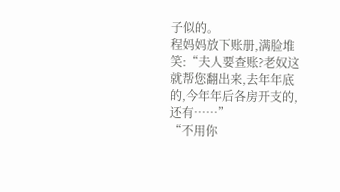子似的。
程妈妈放下账册,满脸堆笑:“夫人要查账?老奴这就帮您翻出来,去年年底的,今年年后各房开支的,还有……”
“不用你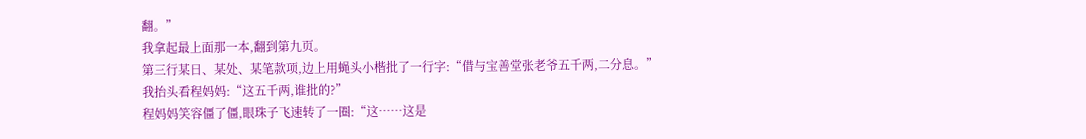翻。”
我拿起最上面那一本,翻到第九页。
第三行某日、某处、某笔款项,边上用蝇头小楷批了一行字:“借与宝善堂张老爷五千两,二分息。”
我抬头看程妈妈:“这五千两,谁批的?”
程妈妈笑容僵了僵,眼珠子飞速转了一圈:“这……这是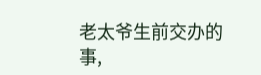老太爷生前交办的事,